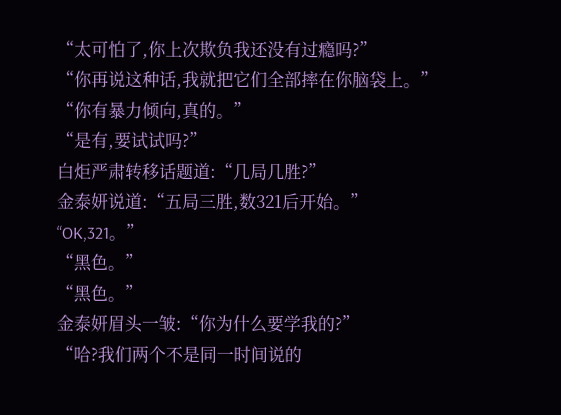“太可怕了,你上次欺负我还没有过瘾吗?”
“你再说这种话,我就把它们全部摔在你脑袋上。”
“你有暴力倾向,真的。”
“是有,要试试吗?”
白炬严肃转移话题道:“几局几胜?”
金泰妍说道:“五局三胜,数321后开始。”
“OK,321。”
“黑色。”
“黑色。”
金泰妍眉头一皱:“你为什么要学我的?”
“哈?我们两个不是同一时间说的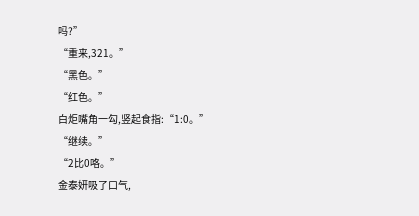吗?”
“重来,321。”
“黑色。”
“红色。”
白炬嘴角一勾,竖起食指:“1:0。”
“继续。”
“2比0咯。”
金泰妍吸了口气,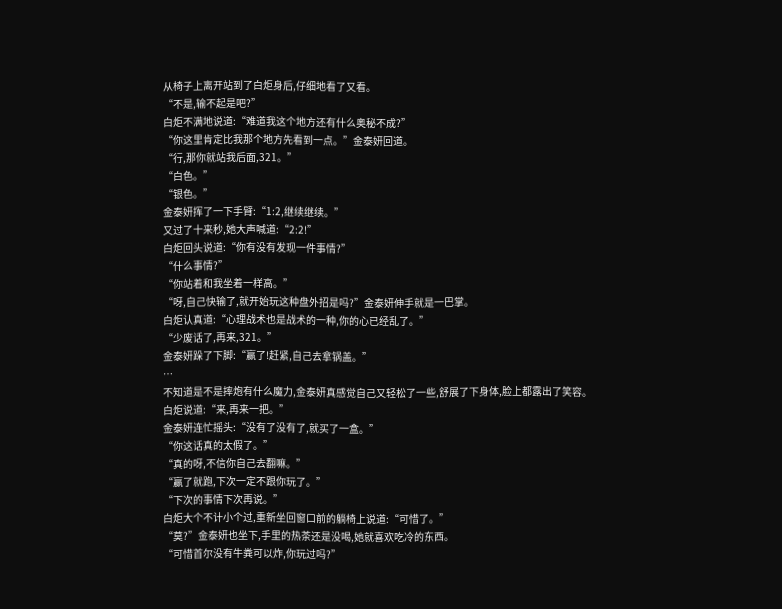从椅子上离开站到了白炬身后,仔细地看了又看。
“不是,输不起是吧?”
白炬不满地说道:“难道我这个地方还有什么奥秘不成?”
“你这里肯定比我那个地方先看到一点。”金泰妍回道。
“行,那你就站我后面,321。”
“白色。”
“银色。”
金泰妍挥了一下手臂:“1:2,继续继续。”
又过了十来秒,她大声喊道:“2:2!”
白炬回头说道:“你有没有发现一件事情?”
“什么事情?”
“你站着和我坐着一样高。”
“呀,自己快输了,就开始玩这种盘外招是吗?”金泰妍伸手就是一巴掌。
白炬认真道:“心理战术也是战术的一种,你的心已经乱了。”
“少废话了,再来,321。”
金泰妍跺了下脚:“赢了!赶紧,自己去拿锅盖。”
…
不知道是不是摔炮有什么魔力,金泰妍真感觉自己又轻松了一些,舒展了下身体,脸上都露出了笑容。
白炬说道:“来,再来一把。”
金泰妍连忙摇头:“没有了没有了,就买了一盒。”
“你这话真的太假了。”
“真的呀,不信你自己去翻嘛。”
“赢了就跑,下次一定不跟你玩了。”
“下次的事情下次再说。”
白炬大个不计小个过,重新坐回窗口前的躺椅上说道:“可惜了。”
“莫?”金泰妍也坐下,手里的热茶还是没喝,她就喜欢吃冷的东西。
“可惜首尔没有牛粪可以炸,你玩过吗?”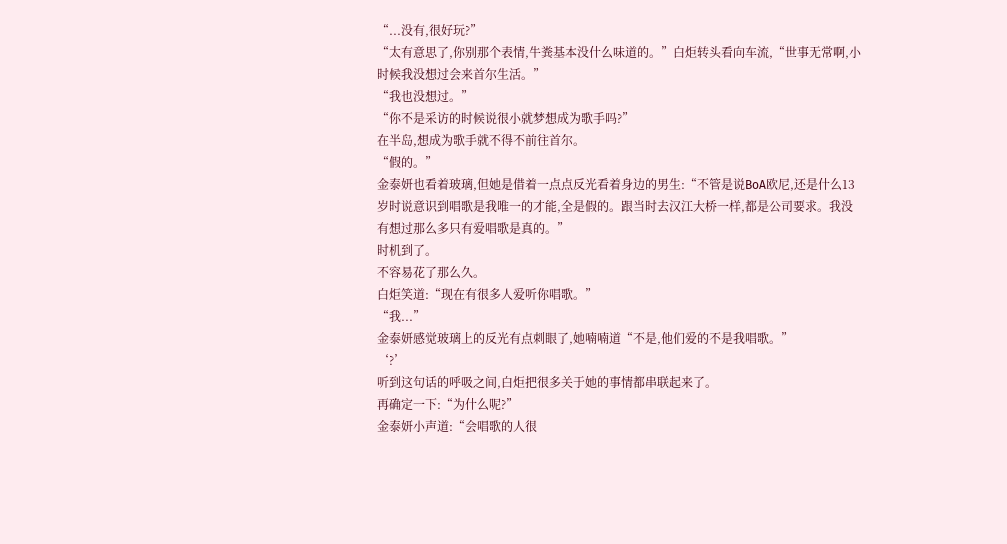“...没有,很好玩?”
“太有意思了,你别那个表情,牛粪基本没什么味道的。”白炬转头看向车流,“世事无常啊,小时候我没想过会来首尔生活。”
“我也没想过。”
“你不是采访的时候说很小就梦想成为歌手吗?”
在半岛,想成为歌手就不得不前往首尔。
“假的。”
金泰妍也看着玻璃,但她是借着一点点反光看着身边的男生:“不管是说BoA欧尼,还是什么13岁时说意识到唱歌是我唯一的才能,全是假的。跟当时去汉江大桥一样,都是公司要求。我没有想过那么多只有爱唱歌是真的。”
时机到了。
不容易花了那么久。
白炬笑道:“现在有很多人爱听你唱歌。”
“我...”
金泰妍感觉玻璃上的反光有点刺眼了,她喃喃道“不是,他们爱的不是我唱歌。”
‘?’
听到这句话的呼吸之间,白炬把很多关于她的事情都串联起来了。
再确定一下:“为什么呢?”
金泰妍小声道:“会唱歌的人很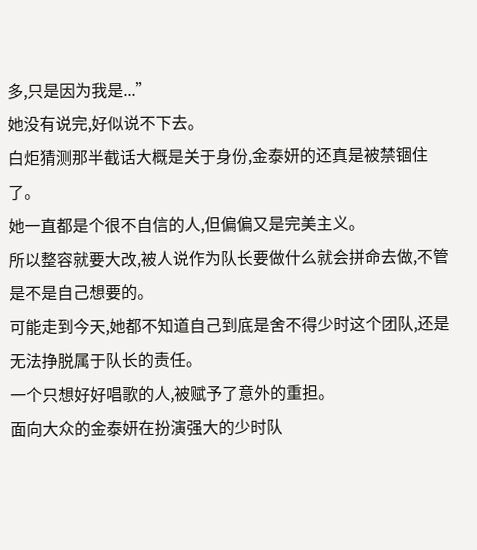多,只是因为我是...”
她没有说完,好似说不下去。
白炬猜测那半截话大概是关于身份,金泰妍的还真是被禁锢住了。
她一直都是个很不自信的人,但偏偏又是完美主义。
所以整容就要大改,被人说作为队长要做什么就会拼命去做,不管是不是自己想要的。
可能走到今天,她都不知道自己到底是舍不得少时这个团队,还是无法挣脱属于队长的责任。
一个只想好好唱歌的人,被赋予了意外的重担。
面向大众的金泰妍在扮演强大的少时队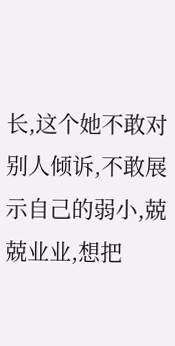长,这个她不敢对别人倾诉,不敢展示自己的弱小,兢兢业业,想把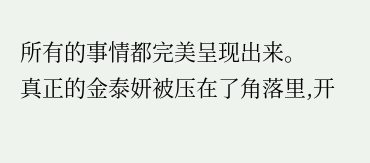所有的事情都完美呈现出来。
真正的金泰妍被压在了角落里,开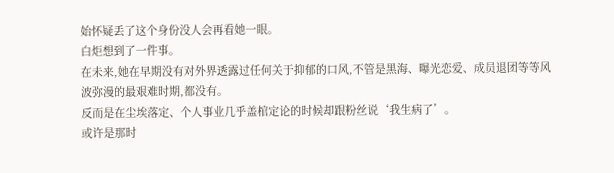始怀疑丢了这个身份没人会再看她一眼。
白炬想到了一件事。
在未来,她在早期没有对外界透露过任何关于抑郁的口风,不管是黑海、曝光恋爱、成员退团等等风波弥漫的最艰难时期,都没有。
反而是在尘埃落定、个人事业几乎盖棺定论的时候却跟粉丝说‘我生病了’。
或许是那时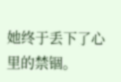她终于丢下了心里的禁锢。